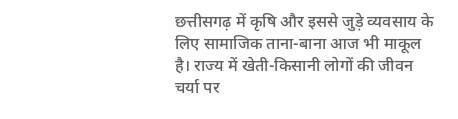छत्तीसगढ़ में कृषि और इससे जुड़े व्यवसाय के लिए सामाजिक ताना-बाना आज भी माकूल है। राज्य में खेती-किसानी लोगों की जीवन चर्या पर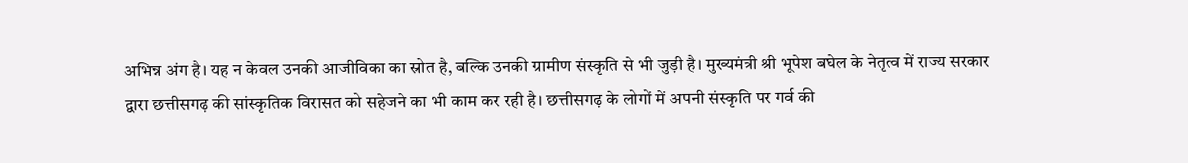अभिन्न अंग है। यह न केवल उनकी आजीविका का स्रोत है, बल्कि उनकी ग्रामीण संस्कृति से भी जुड़ी है। मुख्यमंत्री श्री भूपेश बघेल के नेतृत्व में राज्य सरकार द्वारा छत्तीसगढ़ की सांस्कृतिक विरासत को सहेजने का भी काम कर रही है। छत्तीसगढ़ के लोगों में अपनी संस्कृति पर गर्व की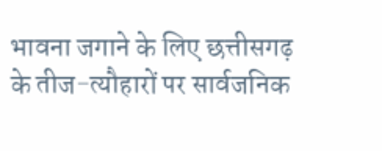भावना जगाने के लिए छत्तीसगढ़ के तीज-त्यौहारों पर सार्वजनिक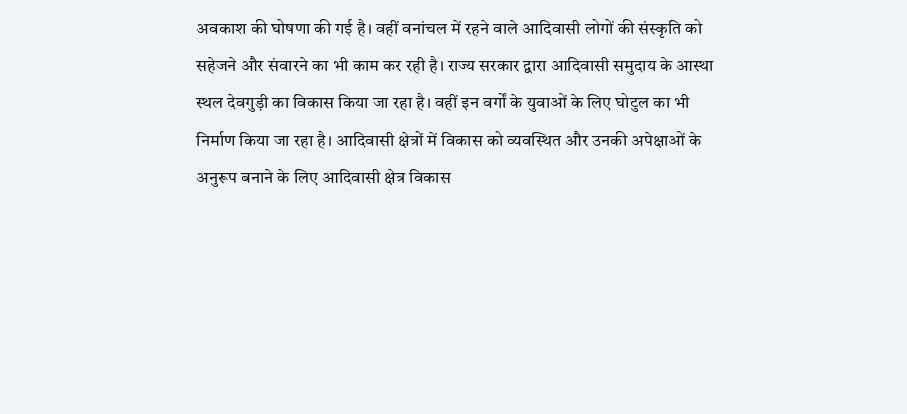अवकाश की घोषणा की गई है। वहीं वनांचल में रहने वाले आदिवासी लोगों की संस्कृति को सहेजने और संवारने का भी काम कर रही है। राज्य सरकार द्वारा आदिवासी समुदाय के आस्था स्थल देवगुड़ी का विकास किया जा रहा है। वहीं इन वर्गों के युवाओं के लिए घोटुल का भी निर्माण किया जा रहा है। आदिवासी क्षेत्रों में विकास को व्यवस्थित और उनकी अपेक्षाओं के अनुरूप बनाने के लिए आदिवासी क्षेत्र विकास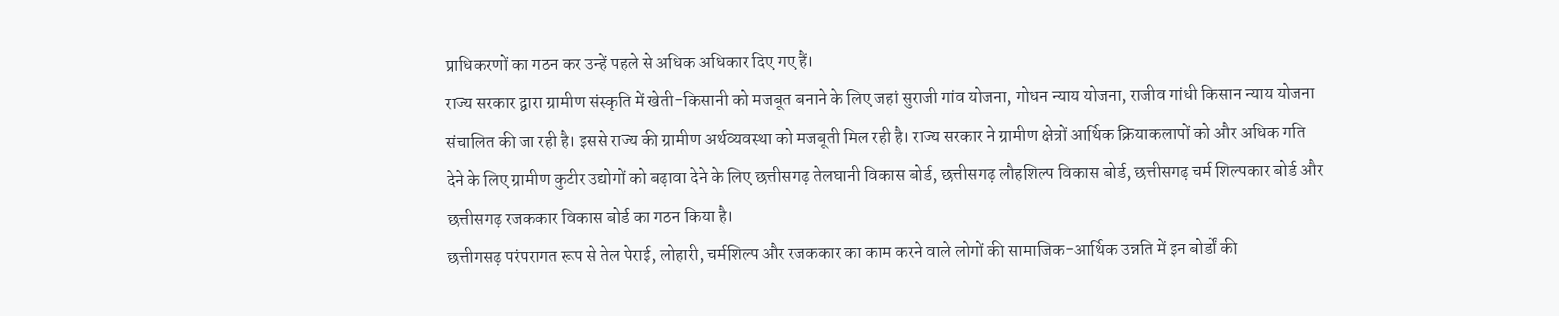प्राधिकरणों का गठन कर उन्हें पहले से अधिक अधिकार दिए गए हैं।
राज्य सरकार द्वारा ग्रामीण संस्कृति में खेती-किसानी को मजबूत बनाने के लिए जहां सुराजी गांव योजना, गोधन न्याय योजना, राजीव गांधी किसान न्याय योजना संचालित की जा रही है। इससे राज्य की ग्रामीण अर्थव्यवस्था को मजबूती मिल रही है। राज्य सरकार ने ग्रामीण क्षेत्रों आर्थिक क्रियाकलापों को और अधिक गति देने के लिए ग्रामीण कुटीर उद्योगों को बढ़ावा देने के लिए छत्तीसगढ़ तेलघानी विकास बोर्ड, छत्तीसगढ़ लौहशिल्प विकास बोर्ड, छत्तीसगढ़ चर्म शिल्पकार बोर्ड और छत्तीसगढ़ रजककार विकास बोर्ड का गठन किया है।
छत्तीगसढ़ परंपरागत रूप से तेल पेराई, लोहारी, चर्मशिल्प और रजककार का काम करने वाले लोगों की सामाजिक-आर्थिक उन्नति में इन बोर्डों की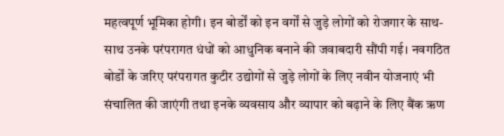महत्वपूर्ण भूमिका होगी। इन बोर्डों को इन वर्गों से जुड़े लोगों को रोजगार के साथ-साथ उनके परंपरागत धंधों को आधुनिक बनाने की जवाबदारी सौंपी गई। नवगठित बोर्डों के जरिए परंपरागत कुटीर उद्योगों से जुड़े लोगों के लिए नवीन योजनाएं भी संचालित की जाएंगी तथा इनके व्यवसाय और व्यापार को बढ़ाने के लिए बैंक ऋण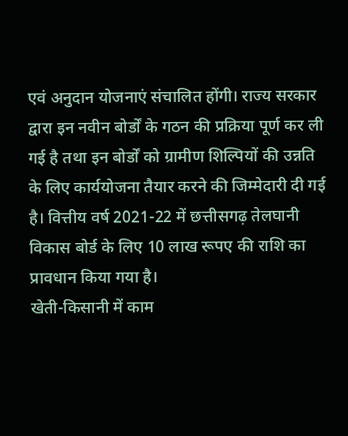एवं अनुदान योजनाएं संचालित होंगी। राज्य सरकार द्वारा इन नवीन बोर्डों के गठन की प्रक्रिया पूर्ण कर ली गई है तथा इन बोर्डों को ग्रामीण शिल्पियों की उन्नति के लिए कार्ययोजना तैयार करने की जिम्मेदारी दी गई है। वित्तीय वर्ष 2021-22 में छत्तीसगढ़ तेलघानी विकास बोर्ड के लिए 10 लाख रूपए की राशि का प्रावधान किया गया है।
खेती-किसानी में काम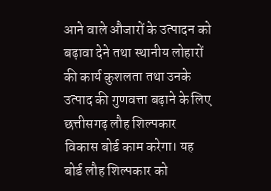आने वाले औजारों के उत्पादन को बढ़ावा देने तथा स्थानीय लोहारों की कार्य कुशलता तथा उनके उत्पाद की गुणवत्ता बढ़ाने के लिए छत्तीसगढ़ लौह शिल्पकार विकास बोर्ड काम करेगा। यह बोर्ड लौह शिल्पकार को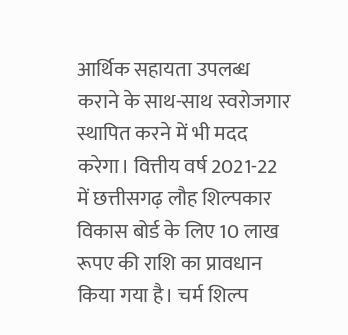आर्थिक सहायता उपलब्ध कराने के साथ-साथ स्वरोजगार स्थापित करने में भी मदद करेगा। वित्तीय वर्ष 2021-22 में छत्तीसगढ़ लौह शिल्पकार विकास बोर्ड के लिए 10 लाख रूपए की राशि का प्रावधान किया गया है। चर्म शिल्प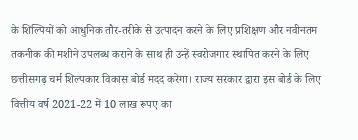के शिल्पियों को आधुनिक तौर-तरीके से उत्पादन करने के लिए प्रशिक्षण और नवीनतम तकनीक की मशीने उपलब्ध कराने के साथ ही उन्हें स्वरोजगार स्थापित करने के लिए छत्तीसगढ़ चर्म शिल्पकार विकास बोर्ड मदद करेगा। राज्य सरकार द्वारा इस बोर्ड के लिए वित्तीय वर्ष 2021-22 में 10 लाख रूपए का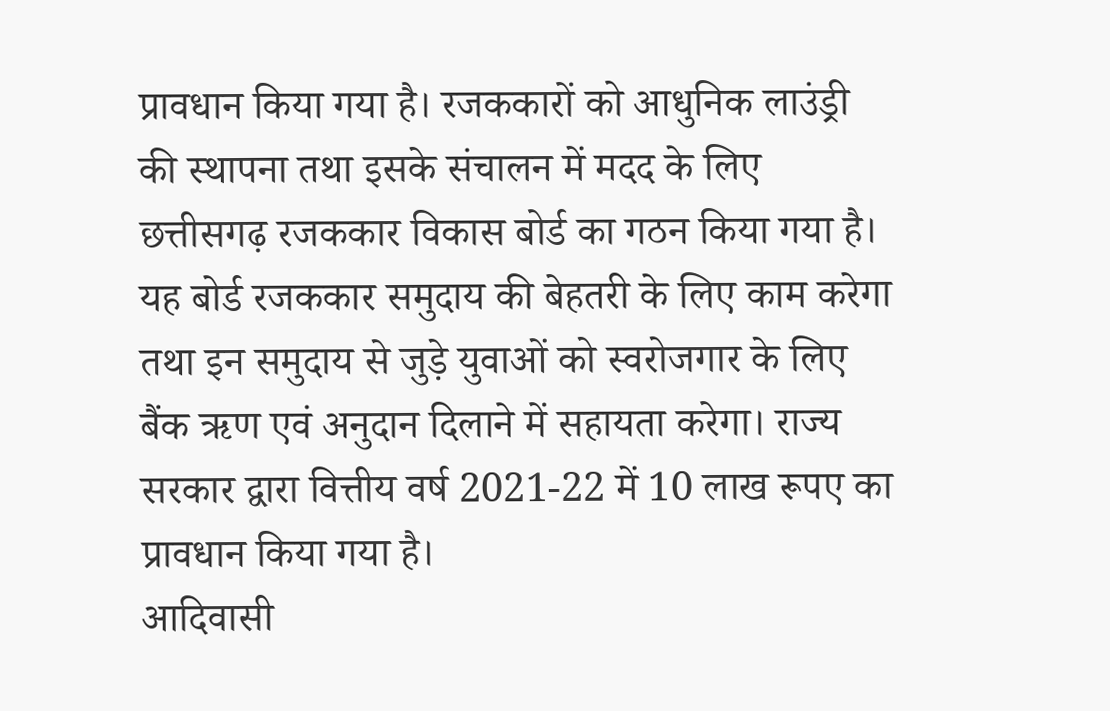प्रावधान किया गया है। रजककारों को आधुनिक लाउंड्री की स्थापना तथा इसके संचालन में मदद के लिए छत्तीसगढ़ रजककार विकास बोर्ड का गठन किया गया है। यह बोर्ड रजककार समुदाय की बेहतरी के लिए काम करेगा तथा इन समुदाय से जुड़े युवाओं को स्वरोजगार के लिए बैंक ऋण एवं अनुदान दिलाने में सहायता करेगा। राज्य सरकार द्वारा वित्तीय वर्ष 2021-22 में 10 लाख रूपए का प्रावधान किया गया है।
आदिवासी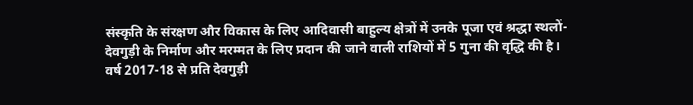संस्कृति के संरक्षण और विकास के लिए आदिवासी बाहुल्य क्षेत्रों में उनके पूजा एवं श्रद्धा स्थलों-देवगुड़ी के निर्माण और मरम्मत के लिए प्रदान की जाने वाली राशियों में 5 गुना की वृद्धि की है। वर्ष 2017-18 से प्रति देवगुड़ी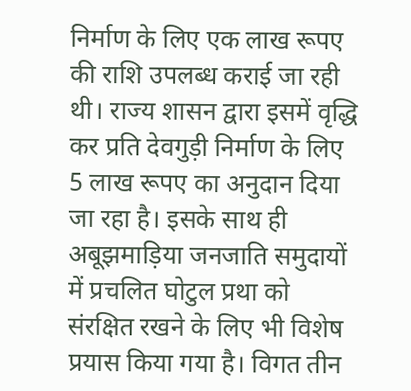निर्माण के लिए एक लाख रूपए की राशि उपलब्ध कराई जा रही थी। राज्य शासन द्वारा इसमें वृद्धि कर प्रति देवगुड़ी निर्माण के लिए 5 लाख रूपए का अनुदान दिया जा रहा है। इसके साथ ही अबूझमाड़िया जनजाति समुदायों में प्रचलित घोटुल प्रथा को संरक्षित रखने के लिए भी विशेष प्रयास किया गया है। विगत तीन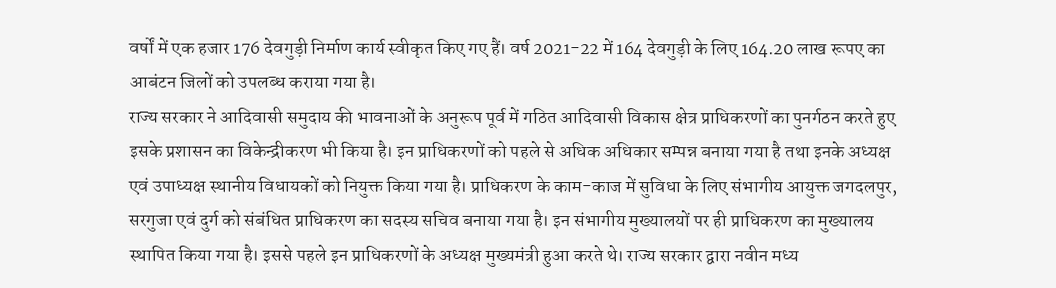वर्षों में एक हजार 176 देवगुड़ी निर्माण कार्य स्वीकृत किए गए हैं। वर्ष 2021-22 में 164 देवगुड़ी के लिए 164.20 लाख रूपए का आबंटन जिलों को उपलब्ध कराया गया है।
राज्य सरकार ने आदिवासी समुदाय की भावनाओं के अनुरूप पूर्व में गठित आदिवासी विकास क्षेत्र प्राधिकरणों का पुनर्गठन करते हुए इसके प्रशासन का विकेन्द्रीकरण भी किया है। इन प्राधिकरणों को पहले से अधिक अधिकार सम्पन्न बनाया गया है तथा इनके अध्यक्ष एवं उपाध्यक्ष स्थानीय विधायकों को नियुक्त किया गया है। प्राधिकरण के काम-काज में सुविधा के लिए संभागीय आयुक्त जगदलपुर, सरगुजा एवं दुर्ग को संबंधित प्राधिकरण का सदस्य सचिव बनाया गया है। इन संभागीय मुख्यालयों पर ही प्राधिकरण का मुख्यालय स्थापित किया गया है। इससे पहले इन प्राधिकरणों के अध्यक्ष मुख्यमंत्री हुआ करते थे। राज्य सरकार द्वारा नवीन मध्य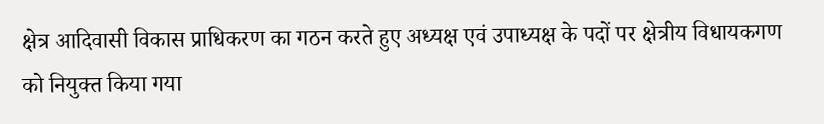क्षेत्र आदिवासी विकास प्राधिकरण का गठन करते हुए अध्यक्ष एवं उपाध्यक्ष के पदों पर क्षेत्रीय विधायकगण को नियुक्त किया गया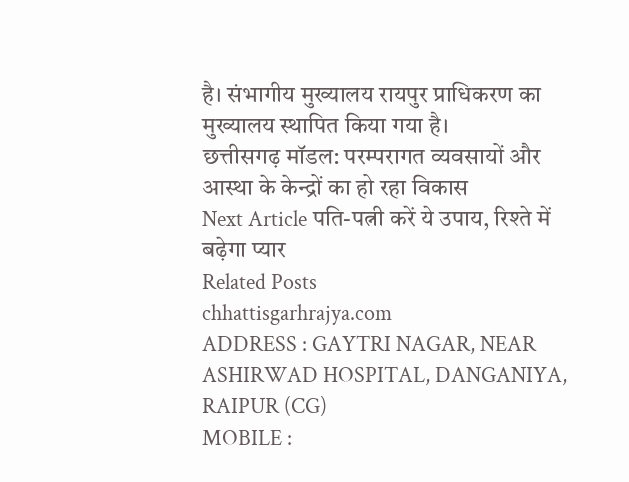है। संभागीय मुख्यालय रायपुर प्राधिकरण का मुख्यालय स्थापित किया गया है।
छत्तीसगढ़ मॉडल: परम्परागत व्यवसायों और आस्था के केन्द्रों का हो रहा विकास
Next Article पति-पत्नी करें ये उपाय, रिश्ते में बढ़ेगा प्यार
Related Posts
chhattisgarhrajya.com
ADDRESS : GAYTRI NAGAR, NEAR ASHIRWAD HOSPITAL, DANGANIYA, RAIPUR (CG)
MOBILE :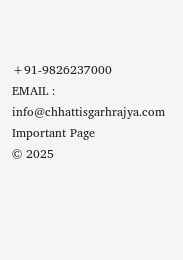+91-9826237000
EMAIL : info@chhattisgarhrajya.com
Important Page
© 2025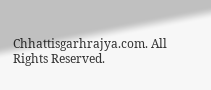Chhattisgarhrajya.com. All Rights Reserved.